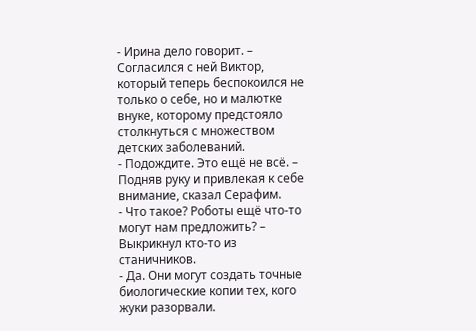- Ирина дело говорит. – Согласился с ней Виктор, который теперь беспокоился не только о себе, но и малютке внуке, которому предстояло столкнуться с множеством детских заболеваний.
- Подождите. Это ещё не всё. – Подняв руку и привлекая к себе внимание, сказал Серафим.
- Что такое? Роботы ещё что-то могут нам предложить? – Выкрикнул кто-то из станичников.
- Да. Они могут создать точные биологические копии тех, кого жуки разорвали.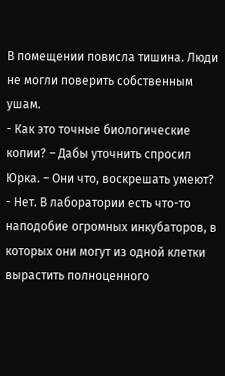В помещении повисла тишина. Люди не могли поверить собственным ушам.
- Как это точные биологические копии? – Дабы уточнить спросил Юрка. – Они что, воскрешать умеют?
- Нет. В лаборатории есть что-то наподобие огромных инкубаторов, в которых они могут из одной клетки вырастить полноценного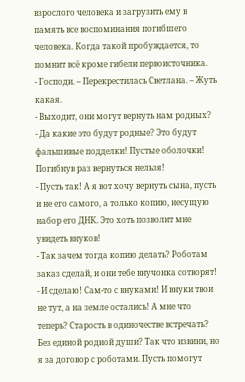взрослого человека и загрузить ему в память все воспоминания погибшего человека. Когда такой пробуждается, то помнит всё кроме гибели первоисточника.
- Господи. – Перекрестилась Светлана. – Жуть какая.
- Выходит, они могут вернуть нам родных?
- Да какие это будут родные? Это будут фальшивые подделки! Пустые оболочки! Погибнув раз вернуться нельзя!
- Пусть так! А я вот хочу вернуть сына, пусть и не его самого, а только копию, несущую набор его ДНК. Это хоть позволит мне увидеть внуков!
- Так зачем тогда копию делать? Роботам заказ сделай, и они тебе внучонка сотворят!
- И сделаю! Сам-то с внуками! И внуки твои не тут, а на земле остались! А мне что теперь? Старость в одиночестве встречать? Без единой родной души? Так что извини, но я за договор с роботами. Пусть помогут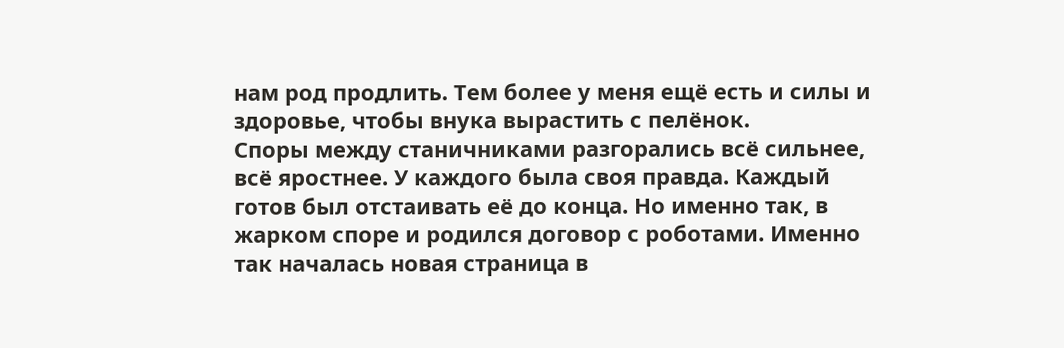нам род продлить. Тем более у меня ещё есть и силы и здоровье, чтобы внука вырастить с пелёнок.
Споры между станичниками разгорались всё сильнее, всё яростнее. У каждого была своя правда. Каждый готов был отстаивать её до конца. Но именно так, в жарком споре и родился договор с роботами. Именно так началась новая страница в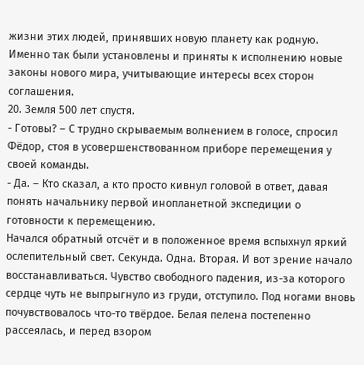жизни этих людей, принявших новую планету как родную. Именно так были установлены и приняты к исполнению новые законы нового мира, учитывающие интересы всех сторон соглашения.
20. Земля 500 лет спустя.
- Готовы? – С трудно скрываемым волнением в голосе, спросил Фёдор, стоя в усовершенствованном приборе перемещения у своей команды.
- Да. – Кто сказал, а кто просто кивнул головой в ответ, давая понять начальнику первой инопланетной экспедиции о готовности к перемещению.
Начался обратный отсчёт и в положенное время вспыхнул яркий ослепительный свет. Секунда. Одна. Вторая. И вот зрение начало восстанавливаться. Чувство свободного падения, из-за которого сердце чуть не выпрыгнуло из груди, отступило. Под ногами вновь почувствовалось что-то твёрдое. Белая пелена постепенно рассеялась, и перед взором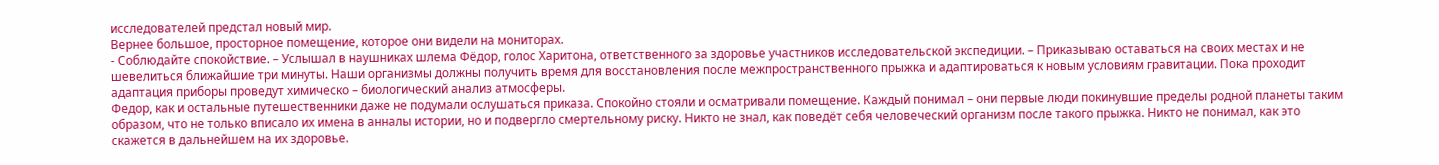исследователей предстал новый мир.
Вернее большое, просторное помещение, которое они видели на мониторах.
- Соблюдайте спокойствие. – Услышал в наушниках шлема Фёдор, голос Харитона, ответственного за здоровье участников исследовательской экспедиции. – Приказываю оставаться на своих местах и не шевелиться ближайшие три минуты. Наши организмы должны получить время для восстановления после межпространственного прыжка и адаптироваться к новым условиям гравитации. Пока проходит адаптация приборы проведут химическо – биологический анализ атмосферы.
Федор, как и остальные путешественники даже не подумали ослушаться приказа. Спокойно стояли и осматривали помещение. Каждый понимал – они первые люди покинувшие пределы родной планеты таким образом, что не только вписало их имена в анналы истории, но и подвергло смертельному риску. Никто не знал, как поведёт себя человеческий организм после такого прыжка. Никто не понимал, как это скажется в дальнейшем на их здоровье.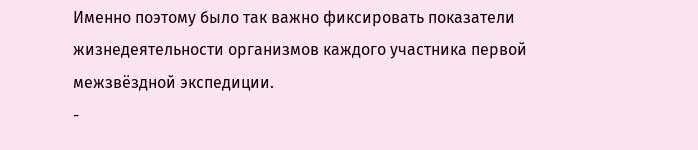Именно поэтому было так важно фиксировать показатели жизнедеятельности организмов каждого участника первой межзвёздной экспедиции.
-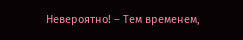Невероятно! – Тем временем,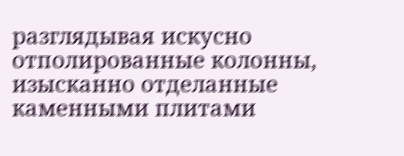разглядывая искусно отполированные колонны, изысканно отделанные каменными плитами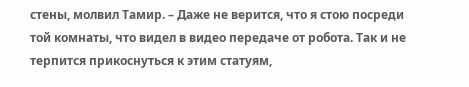стены, молвил Тамир. – Даже не верится, что я стою посреди той комнаты, что видел в видео передаче от робота. Так и не терпится прикоснуться к этим статуям,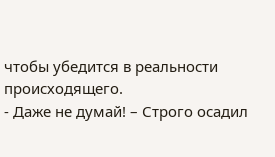чтобы убедится в реальности происходящего.
- Даже не думай! – Строго осадил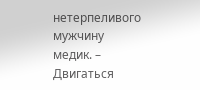нетерпеливого мужчину медик. – Двигаться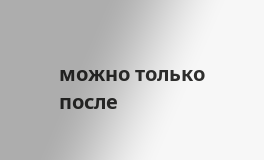можно только после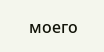моего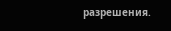разрешения.